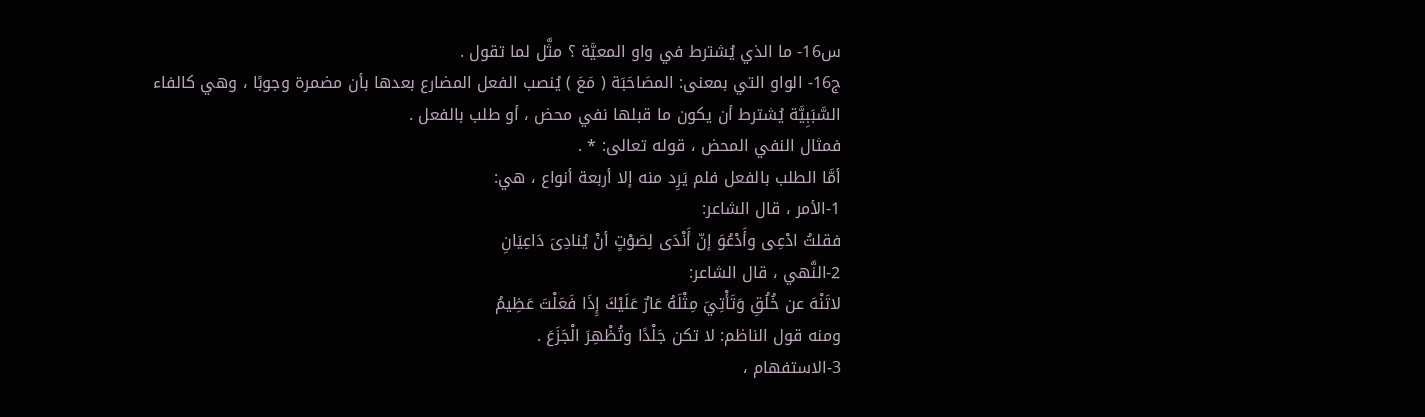س16- ما الذي يُشترط في واو المعيَّة ؟ مثَّل لما تقول .
ج16- الواو التي بمعنى: المصَاحَبَة ( مَعَ ) يُنصب الفعل المضارع بعدها بأن مضمرة وجوبًا ، وهي كالفاء السَّبَبِيَّة يُشترط أن يكون ما قبلها نفي محض ، أو طلب بالفعل .
فمثال النفي المحض ، قوله تعالى: * .
أمَّا الطلب بالفعل فلم يَرِد منه إلا أربعة أنواع ، هي:
1-الأمر ، قال الشاعر:
فقلتُ ادْعِى وأَدْعُوَ إنّ أَنْدَى لِصَوْتٍ أنْ يُنادِىَ دَاعِيَانِ
2-النَّهي ، قال الشاعر:
لاتَنْهَ عن خُلُقِ وَتَأْتِيَ مِثْلَهُ عَارٌ عَلَيْكَ إِذَا فَعَلْتَ عَظِيمُ
ومنه قول الناظم: لا تكن جَلْدًا وتُظْهِرَ الْجَزَعَ .
3-الاستفهام ،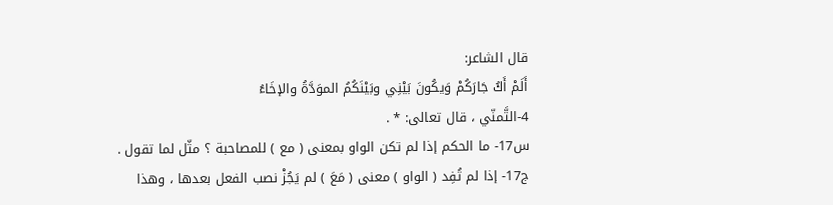قال الشاعر:
أَلَمْ أَكُ جَارَكُمْ وَيكُونَ بَيْنِي وبَيْنَكُمُ الموَدَّةُ والإخَاءُ
4-التَّمنّي ، قال تعالى: * .
س17- ما الحكم إذا لم تكن الواو بمعنى ( مع ) للمصاحبة ؟ مثّل لما تقول .
ج17- إذا لم تُفِد ( الواو ) معنى ( مَعَ ) لم يَجُزْ نصب الفعل بعدها ، وهذا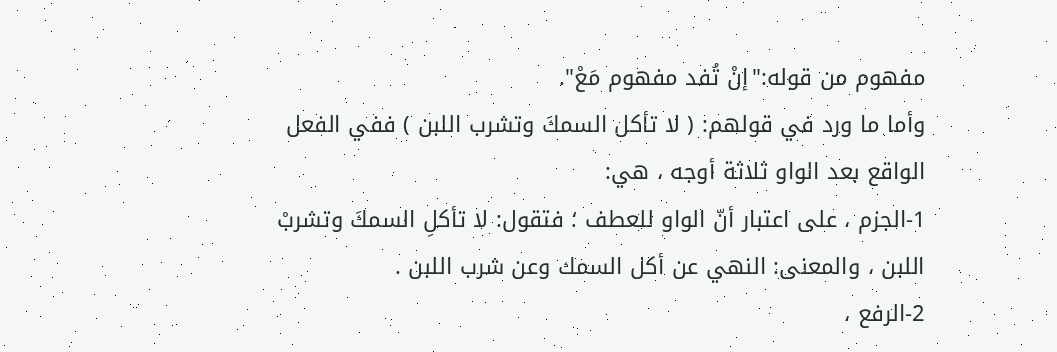مفهوم من قوله:"إنْ تُفد مفهوم مَعْ".
وأما ما ورد في قولهم: ( لا تأكل السمكَ وتشرب اللبن ) ففي الفعل الواقع بعد الواو ثلاثة أوجه ، هي:
1-الجزم ، على اعتبار أنّ الواو للعطف ؛ فتقول: لا تأكلِ السمكَ وتشربْ اللبن ، والمعنى: النهي عن أكل السمك وعن شرب اللبن .
2-الرفع ،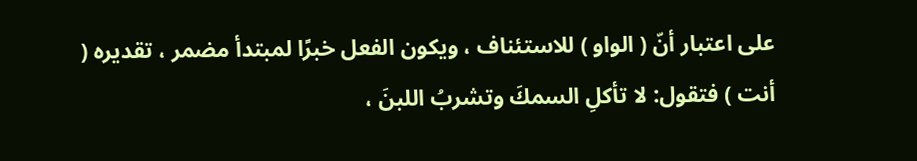على اعتبار أنّ ( الواو ) للاستئناف ، ويكون الفعل خبرًا لمبتدأ مضمر ، تقديره ( أنت ) فتقول: لا تأكلِ السمكَ وتشربُ اللبنَ ،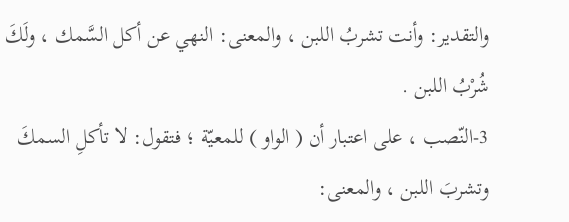والتقدير: وأنت تشربُ اللبن ، والمعنى: النهي عن أكل السَّمك ، ولَكَ شُرْبُ اللبن .
3-النّصب ، على اعتبار أن ( الواو ) للمعيّة ؛ فتقول: لا تأكلِ السمكَ وتشربَ اللبن ، والمعنى: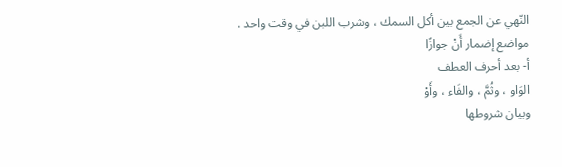النّهي عن الجمع بين أكل السمك ، وشرب اللبن في وقت واحد .
مواضع إضمار أَنْ جوازًا
أ- بعد أحرف العطف
الوَاو ، وثُمَّ ، والفَاء ، وأَوْ
وبيان شروطها